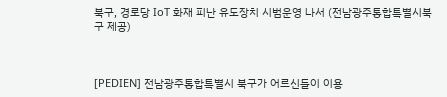북구, 경로당 IoT 화재 피난 유도장치 시범운영 나서 (전남광주통합특별시북구 제공)



[PEDIEN] 전남광주통합특별시 북구가 어르신들이 이용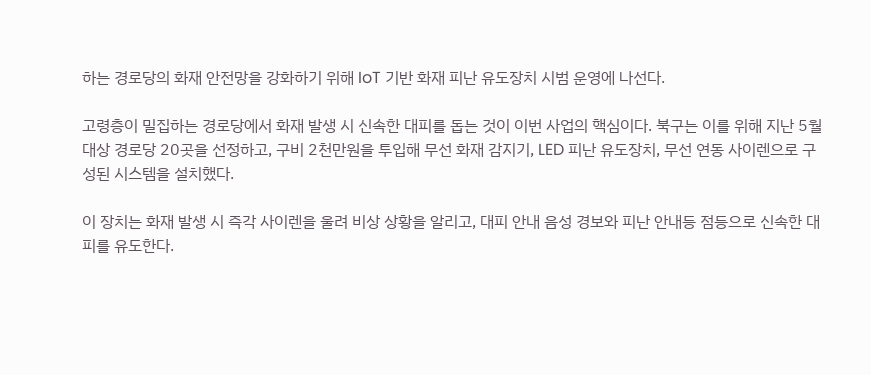하는 경로당의 화재 안전망을 강화하기 위해 IoT 기반 화재 피난 유도장치 시범 운영에 나선다.

고령층이 밀집하는 경로당에서 화재 발생 시 신속한 대피를 돕는 것이 이번 사업의 핵심이다. 북구는 이를 위해 지난 5월 대상 경로당 20곳을 선정하고, 구비 2천만원을 투입해 무선 화재 감지기, LED 피난 유도장치, 무선 연동 사이렌으로 구성된 시스템을 설치했다.

이 장치는 화재 발생 시 즉각 사이렌을 울려 비상 상황을 알리고, 대피 안내 음성 경보와 피난 안내등 점등으로 신속한 대피를 유도한다.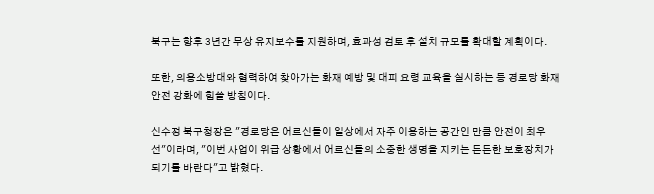북구는 향후 3년간 무상 유지보수를 지원하며, 효과성 검토 후 설치 규모를 확대할 계획이다.

또한, 의용소방대와 협력하여 찾아가는 화재 예방 및 대피 요령 교육을 실시하는 등 경로당 화재 안전 강화에 힘쓸 방침이다.

신수정 북구청장은 "경로당은 어르신들이 일상에서 자주 이용하는 공간인 만큼 안전이 최우선"이라며, "이번 사업이 위급 상황에서 어르신들의 소중한 생명을 지키는 든든한 보호장치가 되기를 바란다"고 밝혔다.